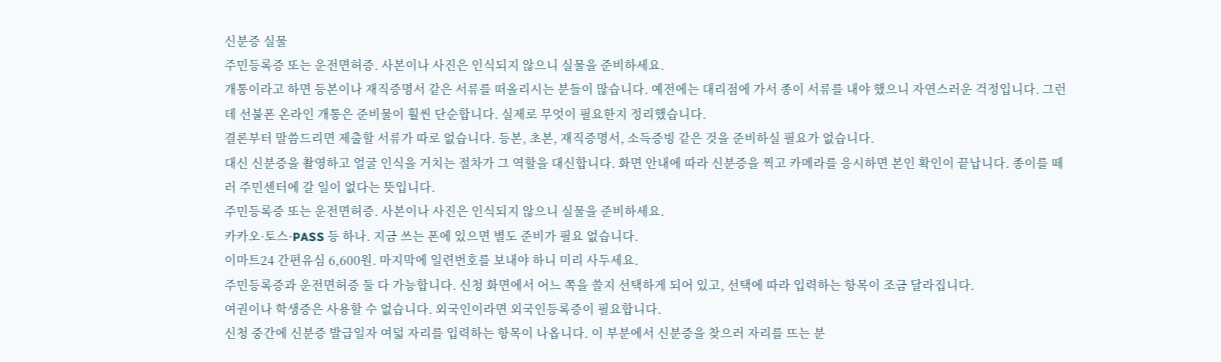신분증 실물
주민등록증 또는 운전면허증. 사본이나 사진은 인식되지 않으니 실물을 준비하세요.
개통이라고 하면 등본이나 재직증명서 같은 서류를 떠올리시는 분들이 많습니다. 예전에는 대리점에 가서 종이 서류를 내야 했으니 자연스러운 걱정입니다. 그런데 선불폰 온라인 개통은 준비물이 훨씬 단순합니다. 실제로 무엇이 필요한지 정리했습니다.
결론부터 말씀드리면 제출할 서류가 따로 없습니다. 등본, 초본, 재직증명서, 소득증빙 같은 것을 준비하실 필요가 없습니다.
대신 신분증을 촬영하고 얼굴 인식을 거치는 절차가 그 역할을 대신합니다. 화면 안내에 따라 신분증을 찍고 카메라를 응시하면 본인 확인이 끝납니다. 종이를 떼러 주민센터에 갈 일이 없다는 뜻입니다.
주민등록증 또는 운전면허증. 사본이나 사진은 인식되지 않으니 실물을 준비하세요.
카카오·토스·PASS 등 하나. 지금 쓰는 폰에 있으면 별도 준비가 필요 없습니다.
이마트24 간편유심 6,600원. 마지막에 일련번호를 보내야 하니 미리 사두세요.
주민등록증과 운전면허증 둘 다 가능합니다. 신청 화면에서 어느 쪽을 쓸지 선택하게 되어 있고, 선택에 따라 입력하는 항목이 조금 달라집니다.
여권이나 학생증은 사용할 수 없습니다. 외국인이라면 외국인등록증이 필요합니다.
신청 중간에 신분증 발급일자 여덟 자리를 입력하는 항목이 나옵니다. 이 부분에서 신분증을 찾으러 자리를 뜨는 분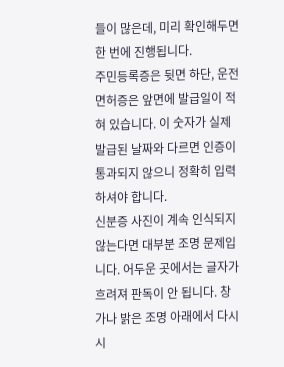들이 많은데, 미리 확인해두면 한 번에 진행됩니다.
주민등록증은 뒷면 하단, 운전면허증은 앞면에 발급일이 적혀 있습니다. 이 숫자가 실제 발급된 날짜와 다르면 인증이 통과되지 않으니 정확히 입력하셔야 합니다.
신분증 사진이 계속 인식되지 않는다면 대부분 조명 문제입니다. 어두운 곳에서는 글자가 흐려져 판독이 안 됩니다. 창가나 밝은 조명 아래에서 다시 시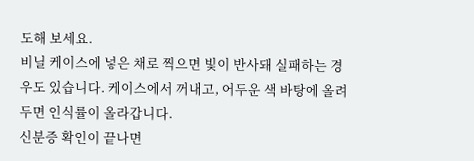도해 보세요.
비닐 케이스에 넣은 채로 찍으면 빛이 반사돼 실패하는 경우도 있습니다. 케이스에서 꺼내고, 어두운 색 바탕에 올려두면 인식률이 올라갑니다.
신분증 확인이 끝나면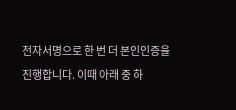전자서명으로 한 번 더 본인인증을 진행합니다. 이때 아래 중 하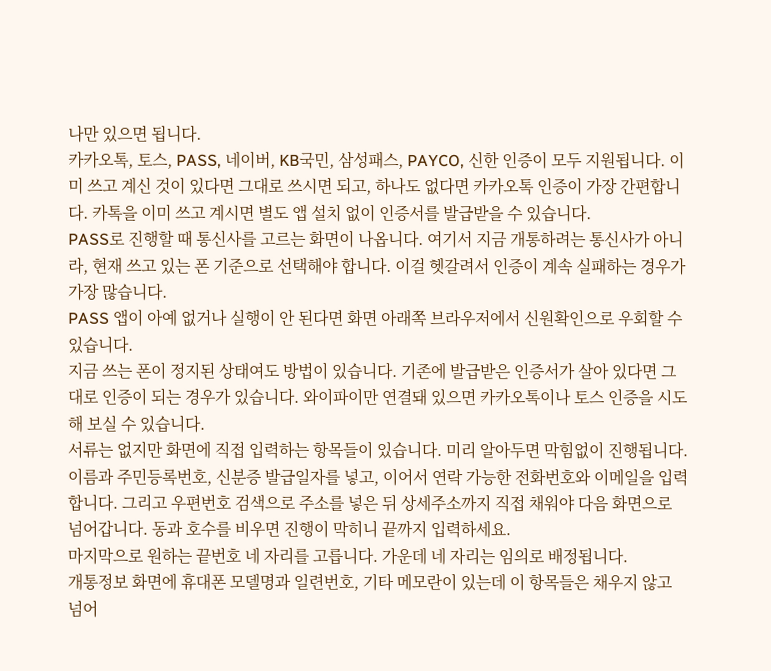나만 있으면 됩니다.
카카오톡, 토스, PASS, 네이버, KB국민, 삼성패스, PAYCO, 신한 인증이 모두 지원됩니다. 이미 쓰고 계신 것이 있다면 그대로 쓰시면 되고, 하나도 없다면 카카오톡 인증이 가장 간편합니다. 카톡을 이미 쓰고 계시면 별도 앱 설치 없이 인증서를 발급받을 수 있습니다.
PASS로 진행할 때 통신사를 고르는 화면이 나옵니다. 여기서 지금 개통하려는 통신사가 아니라, 현재 쓰고 있는 폰 기준으로 선택해야 합니다. 이걸 헷갈려서 인증이 계속 실패하는 경우가 가장 많습니다.
PASS 앱이 아예 없거나 실행이 안 된다면 화면 아래쪽 브라우저에서 신원확인으로 우회할 수 있습니다.
지금 쓰는 폰이 정지된 상태여도 방법이 있습니다. 기존에 발급받은 인증서가 살아 있다면 그대로 인증이 되는 경우가 있습니다. 와이파이만 연결돼 있으면 카카오톡이나 토스 인증을 시도해 보실 수 있습니다.
서류는 없지만 화면에 직접 입력하는 항목들이 있습니다. 미리 알아두면 막힘없이 진행됩니다.
이름과 주민등록번호, 신분증 발급일자를 넣고, 이어서 연락 가능한 전화번호와 이메일을 입력합니다. 그리고 우편번호 검색으로 주소를 넣은 뒤 상세주소까지 직접 채워야 다음 화면으로 넘어갑니다. 동과 호수를 비우면 진행이 막히니 끝까지 입력하세요.
마지막으로 원하는 끝번호 네 자리를 고릅니다. 가운데 네 자리는 임의로 배정됩니다.
개통정보 화면에 휴대폰 모델명과 일련번호, 기타 메모란이 있는데 이 항목들은 채우지 않고 넘어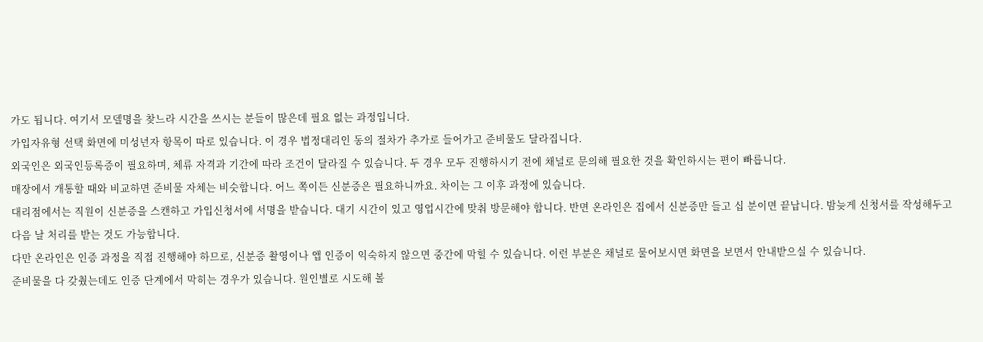가도 됩니다. 여기서 모델명을 찾느라 시간을 쓰시는 분들이 많은데 필요 없는 과정입니다.
가입자유형 선택 화면에 미성년자 항목이 따로 있습니다. 이 경우 법정대리인 동의 절차가 추가로 들어가고 준비물도 달라집니다.
외국인은 외국인등록증이 필요하며, 체류 자격과 기간에 따라 조건이 달라질 수 있습니다. 두 경우 모두 진행하시기 전에 채널로 문의해 필요한 것을 확인하시는 편이 빠릅니다.
매장에서 개통할 때와 비교하면 준비물 자체는 비슷합니다. 어느 쪽이든 신분증은 필요하니까요. 차이는 그 이후 과정에 있습니다.
대리점에서는 직원이 신분증을 스캔하고 가입신청서에 서명을 받습니다. 대기 시간이 있고 영업시간에 맞춰 방문해야 합니다. 반면 온라인은 집에서 신분증만 들고 십 분이면 끝납니다. 밤늦게 신청서를 작성해두고 다음 날 처리를 받는 것도 가능합니다.
다만 온라인은 인증 과정을 직접 진행해야 하므로, 신분증 촬영이나 앱 인증이 익숙하지 않으면 중간에 막힐 수 있습니다. 이런 부분은 채널로 물어보시면 화면을 보면서 안내받으실 수 있습니다.
준비물을 다 갖췄는데도 인증 단계에서 막히는 경우가 있습니다. 원인별로 시도해 볼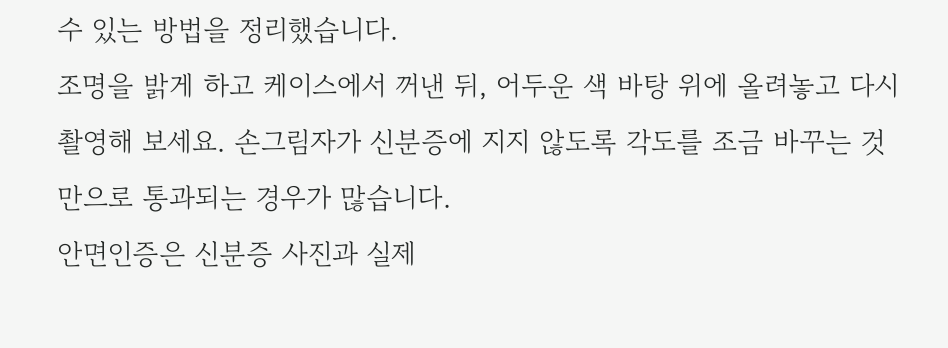수 있는 방법을 정리했습니다.
조명을 밝게 하고 케이스에서 꺼낸 뒤, 어두운 색 바탕 위에 올려놓고 다시 촬영해 보세요. 손그림자가 신분증에 지지 않도록 각도를 조금 바꾸는 것만으로 통과되는 경우가 많습니다.
안면인증은 신분증 사진과 실제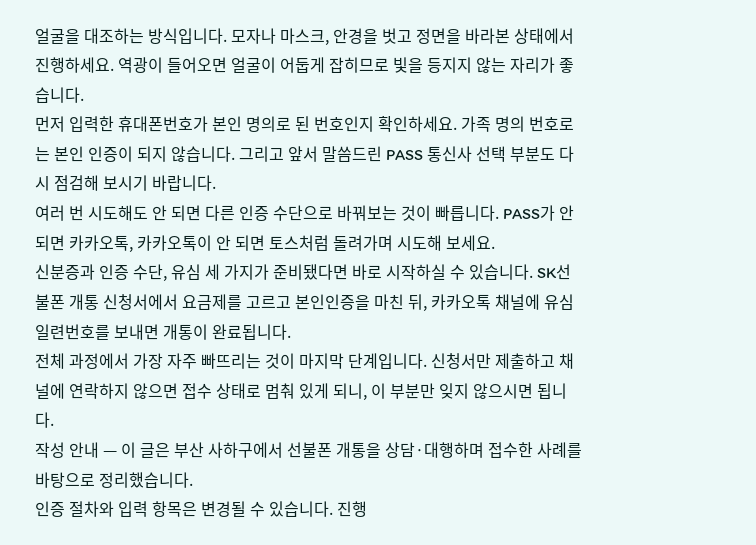얼굴을 대조하는 방식입니다. 모자나 마스크, 안경을 벗고 정면을 바라본 상태에서 진행하세요. 역광이 들어오면 얼굴이 어둡게 잡히므로 빛을 등지지 않는 자리가 좋습니다.
먼저 입력한 휴대폰번호가 본인 명의로 된 번호인지 확인하세요. 가족 명의 번호로는 본인 인증이 되지 않습니다. 그리고 앞서 말씀드린 PASS 통신사 선택 부분도 다시 점검해 보시기 바랍니다.
여러 번 시도해도 안 되면 다른 인증 수단으로 바꿔보는 것이 빠릅니다. PASS가 안 되면 카카오톡, 카카오톡이 안 되면 토스처럼 돌려가며 시도해 보세요.
신분증과 인증 수단, 유심 세 가지가 준비됐다면 바로 시작하실 수 있습니다. SK선불폰 개통 신청서에서 요금제를 고르고 본인인증을 마친 뒤, 카카오톡 채널에 유심 일련번호를 보내면 개통이 완료됩니다.
전체 과정에서 가장 자주 빠뜨리는 것이 마지막 단계입니다. 신청서만 제출하고 채널에 연락하지 않으면 접수 상태로 멈춰 있게 되니, 이 부분만 잊지 않으시면 됩니다.
작성 안내 — 이 글은 부산 사하구에서 선불폰 개통을 상담·대행하며 접수한 사례를 바탕으로 정리했습니다.
인증 절차와 입력 항목은 변경될 수 있습니다. 진행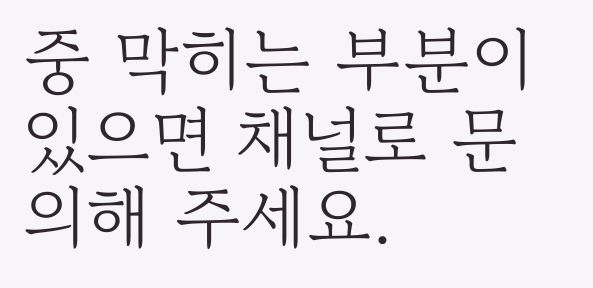중 막히는 부분이 있으면 채널로 문의해 주세요.